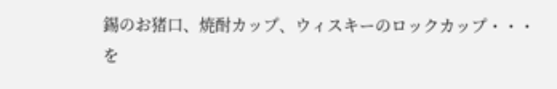錫のお猪口、焼酎カップ、ウィスキーのロックカップ・・・
を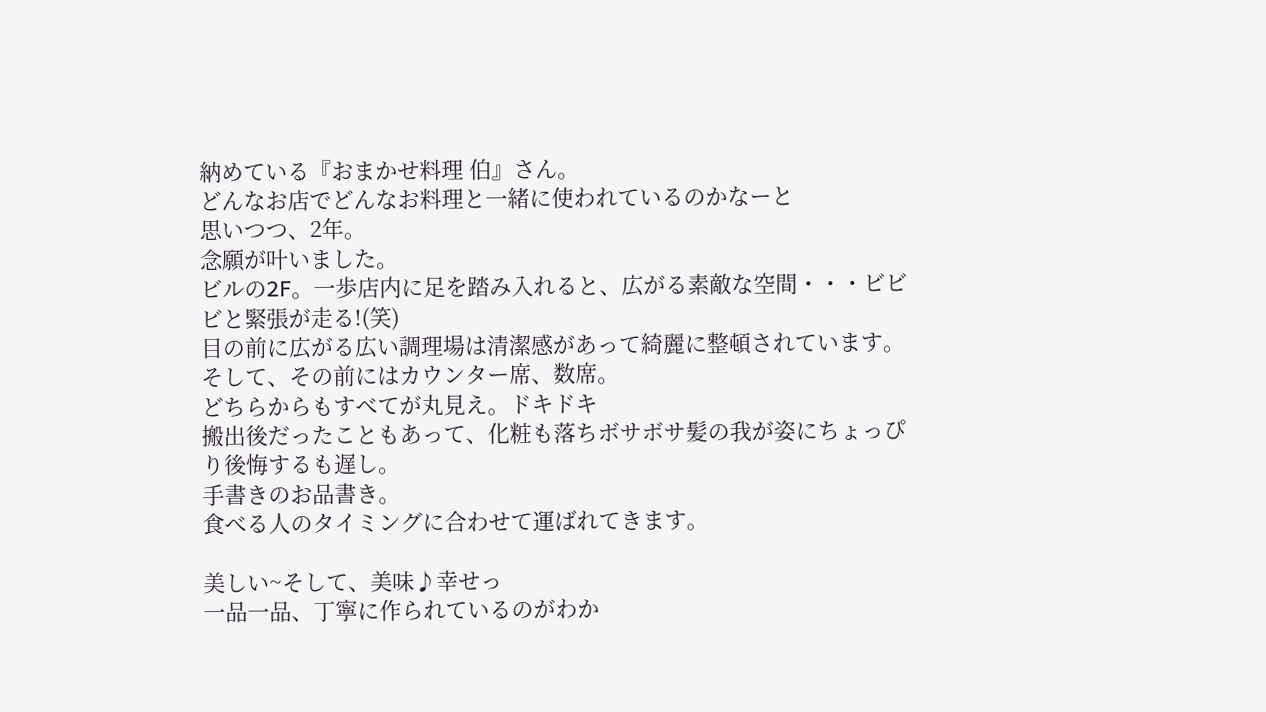納めている『おまかせ料理 伯』さん。
どんなお店でどんなお料理と一緒に使われているのかなーと
思いつつ、2年。
念願が叶いました。
ビルの2F。一歩店内に足を踏み入れると、広がる素敵な空間・・・ビビビと緊張が走る!(笑)
目の前に広がる広い調理場は清潔感があって綺麗に整頓されています。
そして、その前にはカウンター席、数席。
どちらからもすべてが丸見え。ドキドキ
搬出後だったこともあって、化粧も落ちボサボサ髪の我が姿にちょっぴり後悔するも遅し。
手書きのお品書き。
食べる人のタイミングに合わせて運ばれてきます。

美しい~そして、美味♪幸せっ
一品一品、丁寧に作られているのがわか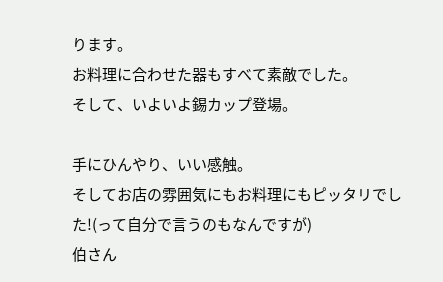ります。
お料理に合わせた器もすべて素敵でした。
そして、いよいよ錫カップ登場。

手にひんやり、いい感触。
そしてお店の雰囲気にもお料理にもピッタリでした!(って自分で言うのもなんですが)
伯さん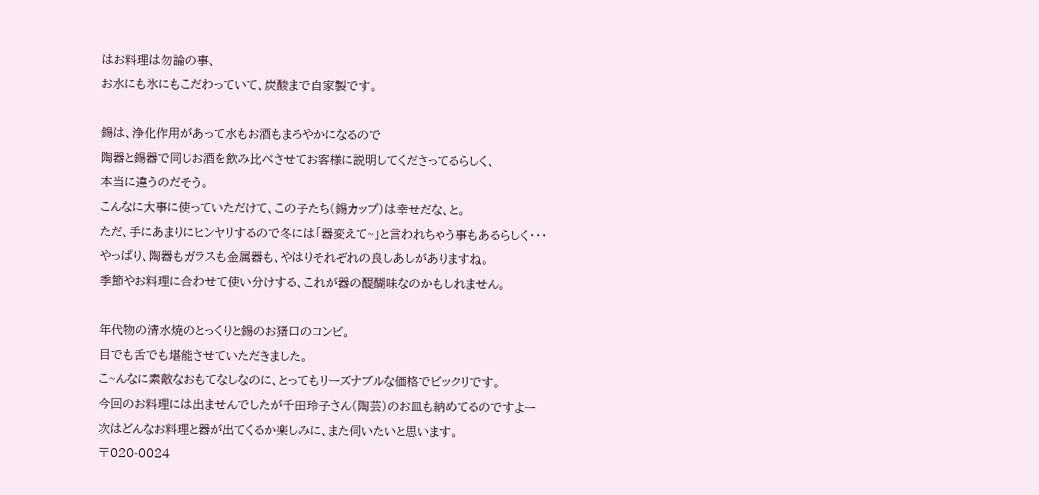はお料理は勿論の事、
お水にも氷にもこだわっていて、炭酸まで自家製です。

錫は、浄化作用があって水もお酒もまろやかになるので
陶器と錫器で同じお酒を飲み比べさせてお客様に説明してくださってるらしく、
本当に違うのだそう。
こんなに大事に使っていただけて、この子たち(錫カップ)は幸せだな、と。
ただ、手にあまりにヒンヤリするので冬には「器変えて~」と言われちゃう事もあるらしく・・・
やっぱり、陶器もガラスも金属器も、やはりそれぞれの良しあしがありますね。
季節やお料理に合わせて使い分けする、これが器の醍醐味なのかもしれません。

年代物の清水焼のとっくりと錫のお猪口のコンビ。
目でも舌でも堪能させていただきました。
こ~んなに素敵なおもてなしなのに、とってもリーズナブルな価格でビックリです。
今回のお料理には出ませんでしたが千田玲子さん(陶芸)のお皿も納めてるのですよー
次はどんなお料理と器が出てくるか楽しみに、また伺いたいと思います。
〒020-0024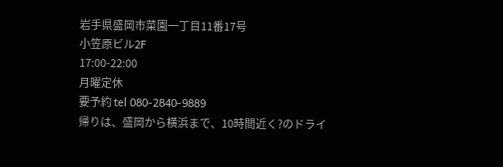岩手県盛岡市菜園一丁目11番17号
小笠原ビル2F
17:00-22:00
月曜定休
要予約 tel 080-2840-9889
帰りは、盛岡から横浜まで、10時間近く?のドライ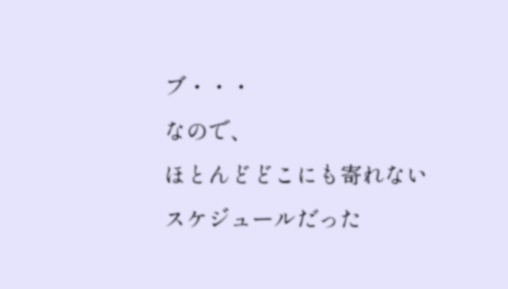ブ・・・
なので、
ほとんどどこにも寄れないスケジュールだった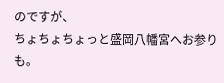のですが、
ちょちょちょっと盛岡八幡宮へお参りも。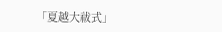「夏越大祓式」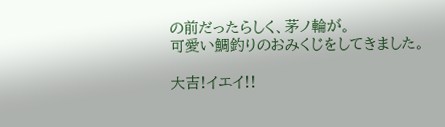の前だったらしく、茅ノ輪が。
可愛い鯛釣りのおみくじをしてきました。

大吉!イエイ!!